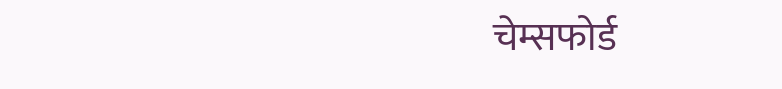चेम्सफोर्ड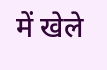में खेले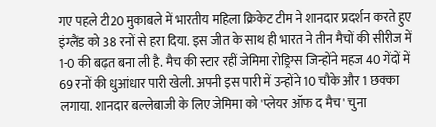गए पहले टी20 मुकाबले में भारतीय महिला क्रिकेट टीम ने शानदार प्रदर्शन करते हुए इंग्लैंड को 38 रनों से हरा दिया. इस जीत के साथ ही भारत ने तीन मैचों की सीरीज में 1-0 की बढ़त बना ली है. मैच की स्टार रहीं जेमिमा रोड्रिग्स जिन्होंने महज 40 गेंदों में 69 रनों की धुआंधार पारी खेली. अपनी इस पारी में उन्होंने 10 चौके और 1 छक्का लगाया. शानदार बल्लेबाजी के लिए जेमिमा को 'प्लेयर ऑफ द मैच' चुना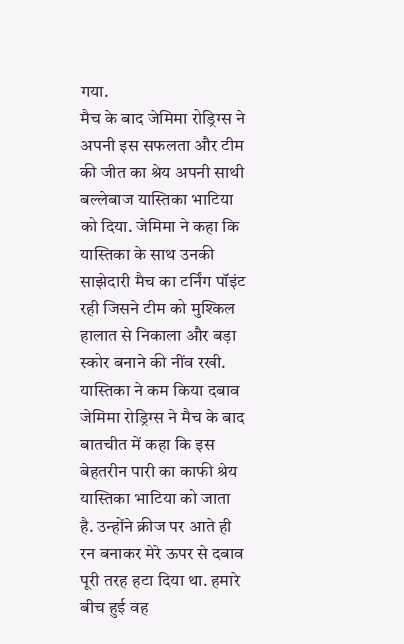गया.
मैच के बाद जेमिमा रोड्रिग्स ने अपनी इस सफलता और टीम की जीत का श्रेय अपनी साथी बल्लेबाज यास्तिका भाटिया को दिया. जेमिमा ने कहा कि यास्तिका के साथ उनकी साझेदारी मैच का टर्निंग पॉइंट रही जिसने टीम को मुश्किल हालात से निकाला और बड़ा स्कोर बनाने की नींव रखी.
यास्तिका ने कम किया दबाव
जेमिमा रोड्रिग्स ने मैच के बाद बातचीत में कहा कि इस बेहतरीन पारी का काफी श्रेय यास्तिका भाटिया को जाता है. उन्होंने क्रीज पर आते ही रन बनाकर मेरे ऊपर से दबाव पूरी तरह हटा दिया था. हमारे बीच हुई वह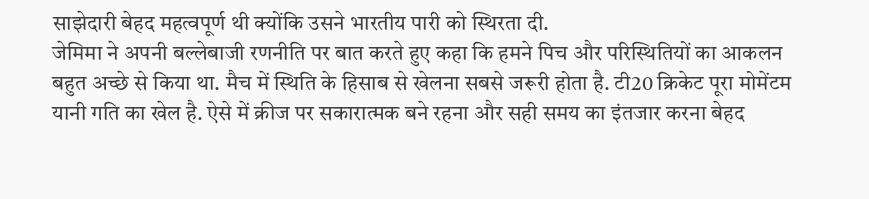साझेदारी बेहद महत्वपूर्ण थी क्योंकि उसने भारतीय पारी को स्थिरता दी.
जेमिमा ने अपनी बल्लेबाजी रणनीति पर बात करते हुए कहा कि हमने पिच और परिस्थितियों का आकलन बहुत अच्छे से किया था. मैच में स्थिति के हिसाब से खेलना सबसे जरूरी होता है. टी20 क्रिकेट पूरा मोमेंटम यानी गति का खेल है. ऐसे में क्रीज पर सकारात्मक बने रहना और सही समय का इंतजार करना बेहद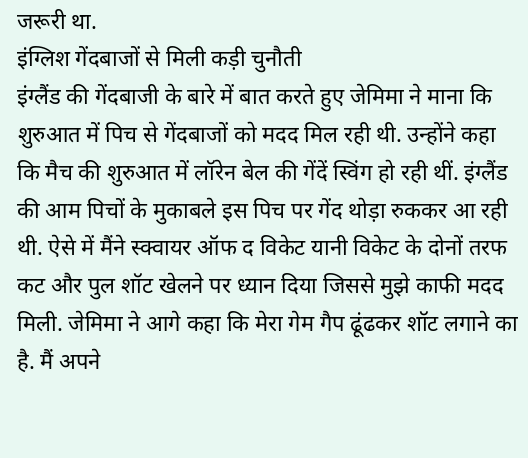जरूरी था.
इंग्लिश गेंदबाजों से मिली कड़ी चुनौती
इंग्लैंड की गेंदबाजी के बारे में बात करते हुए जेमिमा ने माना कि शुरुआत में पिच से गेंदबाजों को मदद मिल रही थी. उन्होंने कहा कि मैच की शुरुआत में लॉरेन बेल की गेंदें स्विंग हो रही थीं. इंग्लैंड की आम पिचों के मुकाबले इस पिच पर गेंद थोड़ा रुककर आ रही थी. ऐसे में मैंने स्क्वायर ऑफ द विकेट यानी विकेट के दोनों तरफ कट और पुल शॉट खेलने पर ध्यान दिया जिससे मुझे काफी मदद मिली. जेमिमा ने आगे कहा कि मेरा गेम गैप ढूंढकर शॉट लगाने का है. मैं अपने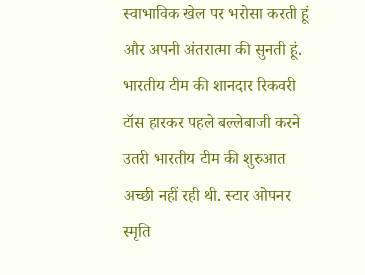स्वाभाविक खेल पर भरोसा करती हूं और अपनी अंतरात्मा की सुनती हूं.
भारतीय टीम की शानदार रिकवरी
टॉस हारकर पहले बल्लेबाजी करने उतरी भारतीय टीम की शुरुआत अच्छी नहीं रही थी. स्टार ओपनर स्मृति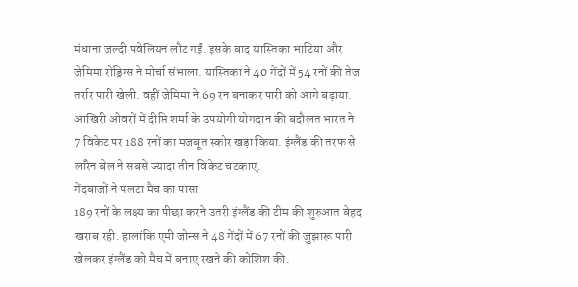मंधाना जल्दी पवेलियन लौट गईं. इसके बाद यास्तिका भाटिया और जेमिमा रोड्रिग्स ने मोर्चा संभाला. यास्तिका ने 40 गेंदों में 54 रनों की तेज तर्रार पारी खेली. वहीं जेमिमा ने 69 रन बनाकर पारी को आगे बढ़ाया. आखिरी ओवरों में दीप्ति शर्मा के उपयोगी योगदान की बदौलत भारत ने 7 विकेट पर 188 रनों का मजबूत स्कोर खड़ा किया. इंग्लैंड की तरफ से लॉरेन बेल ने सबसे ज्यादा तीन विकेट चटकाए.
गेंदबाजों ने पलटा मैच का पासा
189 रनों के लक्ष्य का पीछा करने उतरी इंग्लैंड की टीम की शुरुआत बेहद खराब रही. हालांकि एमी जोन्स ने 48 गेंदों में 67 रनों की जुझारू पारी खेलकर इंग्लैंड को मैच में बनाए रखने की कोशिश की.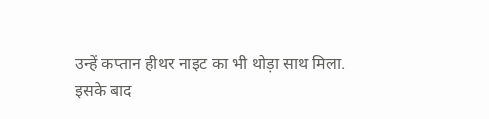उन्हें कप्तान हीथर नाइट का भी थोड़ा साथ मिला.
इसके बाद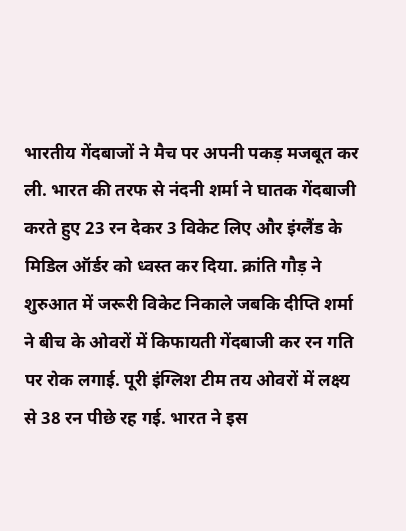भारतीय गेंदबाजों ने मैच पर अपनी पकड़ मजबूत कर ली. भारत की तरफ से नंदनी शर्मा ने घातक गेंदबाजी करते हुए 23 रन देकर 3 विकेट लिए और इंग्लैंड के मिडिल ऑर्डर को ध्वस्त कर दिया. क्रांति गौड़ ने शुरुआत में जरूरी विकेट निकाले जबकि दीप्ति शर्मा ने बीच के ओवरों में किफायती गेंदबाजी कर रन गति पर रोक लगाई. पूरी इंग्लिश टीम तय ओवरों में लक्ष्य से 38 रन पीछे रह गई. भारत ने इस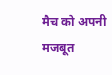मैच को अपनी मजबूत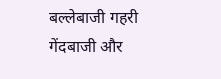बल्लेबाजी गहरी गेंदबाजी और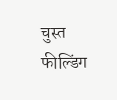चुस्त फील्डिंग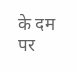के दम पर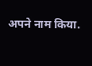अपने नाम किया.